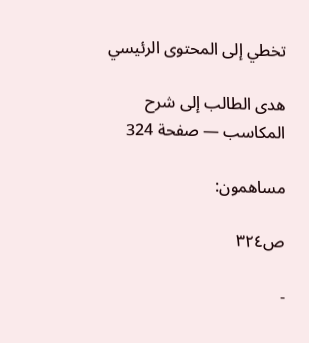تخطي إلى المحتوى الرئيسي

هدى الطالب إلى شرح المكاسب — صفحة 324

مساهمون:

ص٣٢٤

-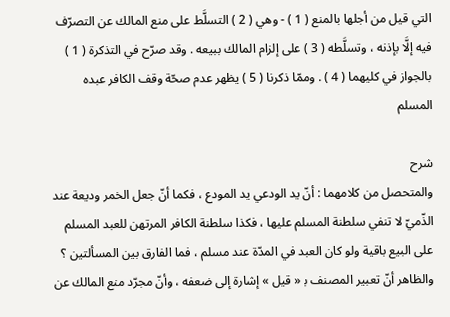التي قيل من أجلها بالمنع ( 1 ) - وهي ( 2 ) التسلَّط على منع المالك عن التصرّف فيه إلَّا بإذنه ، وتسلَّطه ( 3 ) على إلزام المالك ببيعه . وقد صرّح في التذكرة ( 1 ) بالجواز في كليهما ( 4 ) . وممّا ذكرنا ( 5 ) يظهر عدم صحّة وقف الكافر عبده المسلم

شرح
والمتحصل من كلامهما : أنّ يد الودعي يد المودع ، فكما أنّ جعل الخمر وديعة عند الذّميّ لا تنفي سلطنة المسلم عليها ، فكذا سلطنة الكافر المرتهن للعبد المسلم على البيع باقية ولو كان العبد في المدّة عند مسلم ، فما الفارق بين المسألتين ؟ والظاهر أنّ تعبير المصنف ب‍ « قيل » إشارة إلى ضعفه ، وأنّ مجرّد منع المالك عن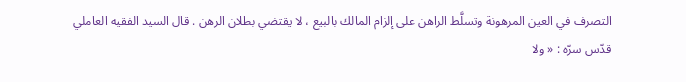التصرف في العين المرهونة وتسلَّط الراهن على إلزام المالك بالبيع ، لا يقتضي بطلان الرهن . قال السيد الفقيه العاملي قدّس سرّه : « ولا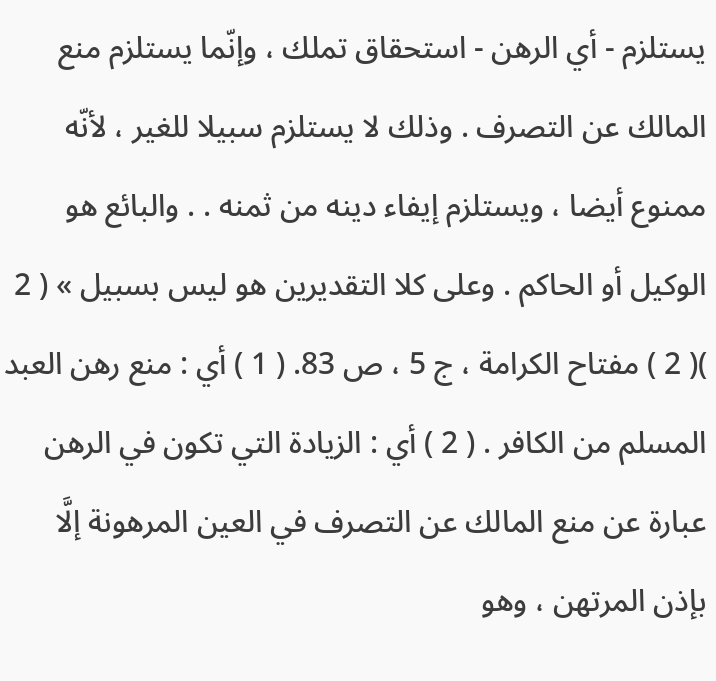يستلزم - أي الرهن - استحقاق تملك ، وإنّما يستلزم منع المالك عن التصرف . وذلك لا يستلزم سبيلا للغير ، لأنّه ممنوع أيضا ، ويستلزم إيفاء دينه من ثمنه . . والبائع هو الوكيل أو الحاكم . وعلى كلا التقديرين هو ليس بسبيل » ( 2 )( 2 ) مفتاح الكرامة ، ج 5 ، ص 83. ( 1 ) أي : منع رهن العبد المسلم من الكافر . ( 2 ) أي : الزيادة التي تكون في الرهن عبارة عن منع المالك عن التصرف في العين المرهونة إلَّا بإذن المرتهن ، وهو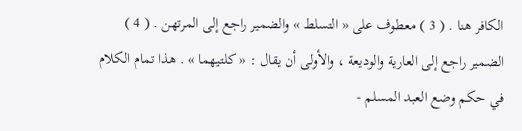الكافر هنا . ( 3 ) معطوف على « التسلط » والضمير راجع إلى المرتهن . ( 4 ) الضمير راجع إلى العارية والوديعة ، والأولى أن يقال : « كلتيهما » . هذا تمام الكلام في حكم وضع العبد المسلم -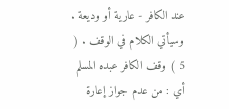عند الكافر - عارية أو وديعة . وسيأتي الكلام في الوقف . ( 5 ) وقف الكافر عبده المسلم أي : من عدم جواز إعارة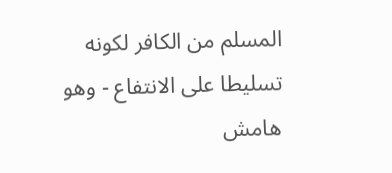المسلم من الكافر لكونه تسليطا على الانتفاع - وهو
هامش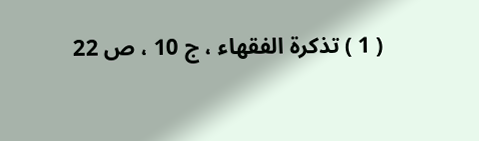( 1 ) تذكرة الفقهاء ، ج 10 ، ص 22